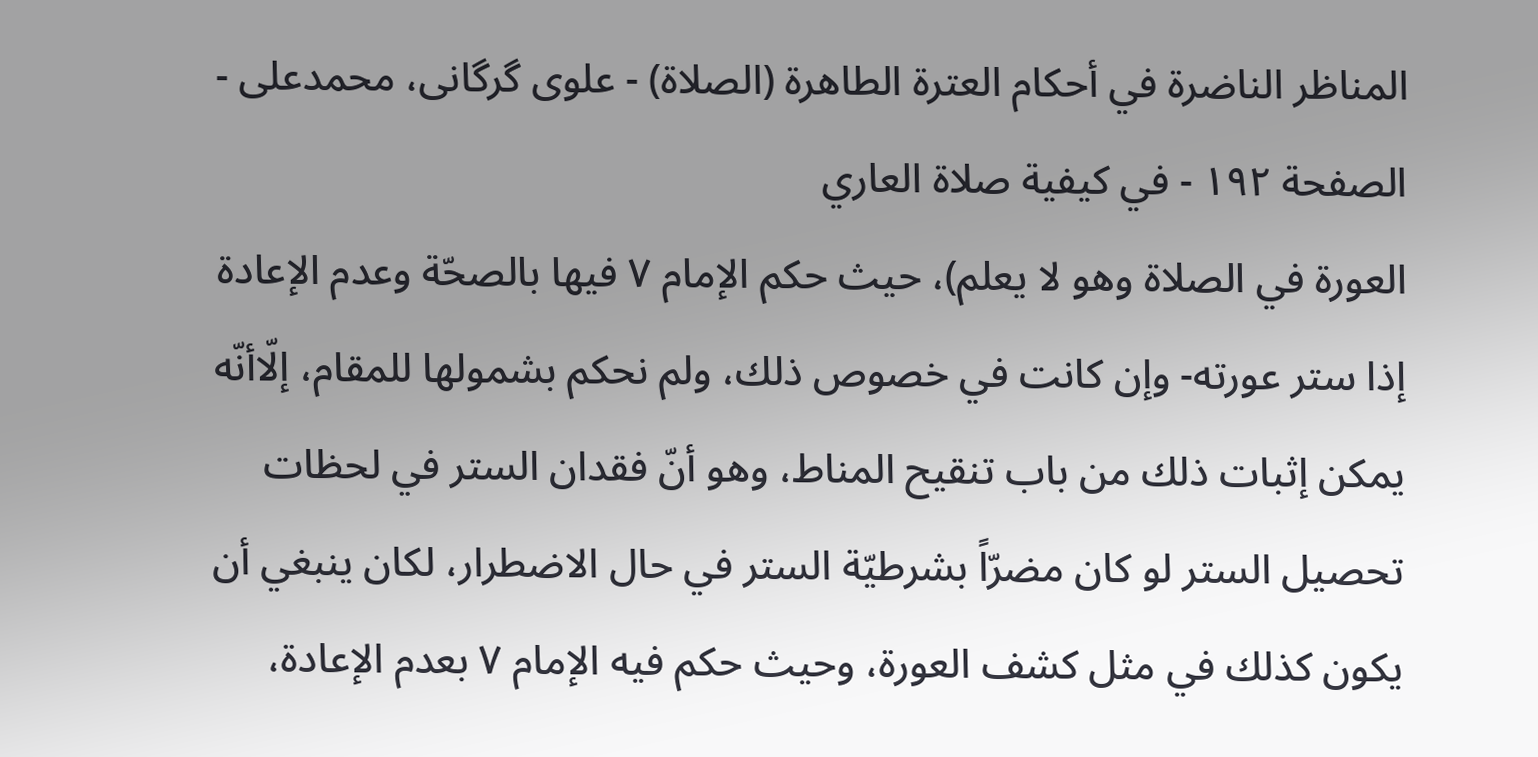المناظر الناضرة في أحکام العترة الطاهرة (الصلاة) - علوی گرگانی، محمدعلی - الصفحة ١٩٢ - في كيفية صلاة العاري
العورة في الصلاة وهو لا يعلم)، حيث حكم الإمام ٧ فيها بالصحّة وعدم الإعادة إذا ستر عورته- وإن كانت في خصوص ذلك، ولم نحكم بشمولها للمقام، إلّاأنّه يمكن إثبات ذلك من باب تنقيح المناط، وهو أنّ فقدان الستر في لحظات تحصيل الستر لو كان مضرّاً بشرطيّة الستر في حال الاضطرار، لكان ينبغي أن يكون كذلك في مثل كشف العورة، وحيث حكم فيه الإمام ٧ بعدم الإعادة،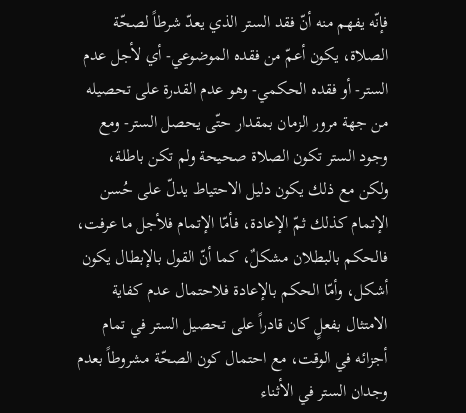فإنّه يفهم منه أنّ فقد الستر الذي يعدّ شرطاً لصحّة الصلاة، يكون أعمّ من فقده الموضوعي- أي لأجل عدم الستر- أو فقده الحكمي- وهو عدم القدرة على تحصيله من جهة مرور الزمان بمقدار حتّى يحصل الستر- ومع وجود الستر تكون الصلاة صحيحة ولم تكن باطلة، ولكن مع ذلك يكون دليل الاحتياط يدلّ على حُسن الإتمام كذلك ثمّ الإعادة، فأمّا الإتمام فلأجل ما عرفت، فالحكم بالبطلان مشكلٌ، كما أنّ القول بالإبطال يكون أشكل، وأمّا الحكم بالإعادة فلاحتمال عدم كفاية الامتثال بفعلٍ كان قادراً على تحصيل الستر في تمام أجزائه في الوقت، مع احتمال كون الصحّة مشروطاً بعدم وجدان الستر في الأثناء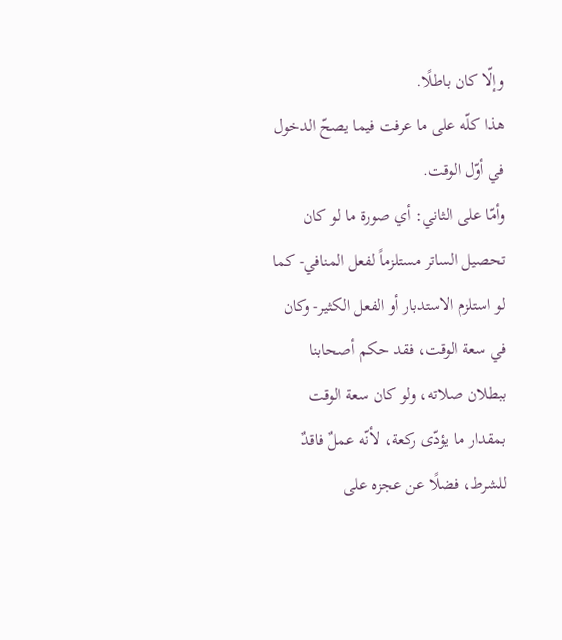وإلّا كان باطلًا.
هذا كلّه على ما عرفت فيما يصحّ الدخول في أوّل الوقت.
وأمّا على الثاني: أي صورة ما لو كان تحصيل الساتر مستلزماً لفعل المنافي- كما لو استلزم الاستدبار أو الفعل الكثير- وكان في سعة الوقت، فقد حكم أصحابنا ببطلان صلاته، ولو كان سعة الوقت بمقدار ما يؤدّى ركعة، لأنّه عملٌ فاقدٌ للشرط، فضلًا عن عجزه على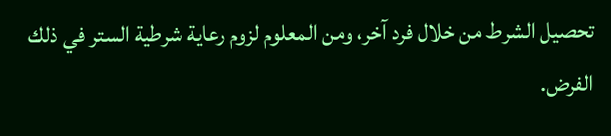تحصيل الشرط من خلال فرد آخر، ومن المعلوم لزوم رعاية شرطية الستر في ذلك الفرض.